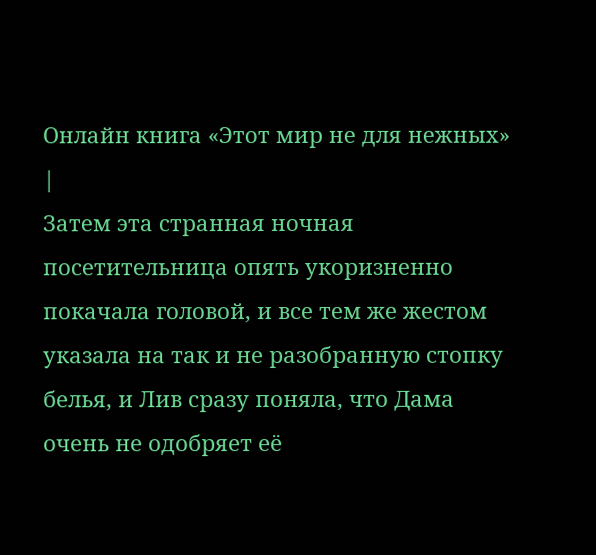Онлайн книга «Этот мир не для нежных»
|
Затем эта странная ночная посетительница опять укоризненно покачала головой, и все тем же жестом указала на так и не разобранную стопку белья, и Лив сразу поняла, что Дама очень не одобряет её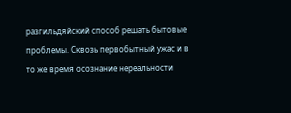разгильдяйский способ решать бытовые проблемы. Сквозь первобытный ужас и в то же время осознание нереальности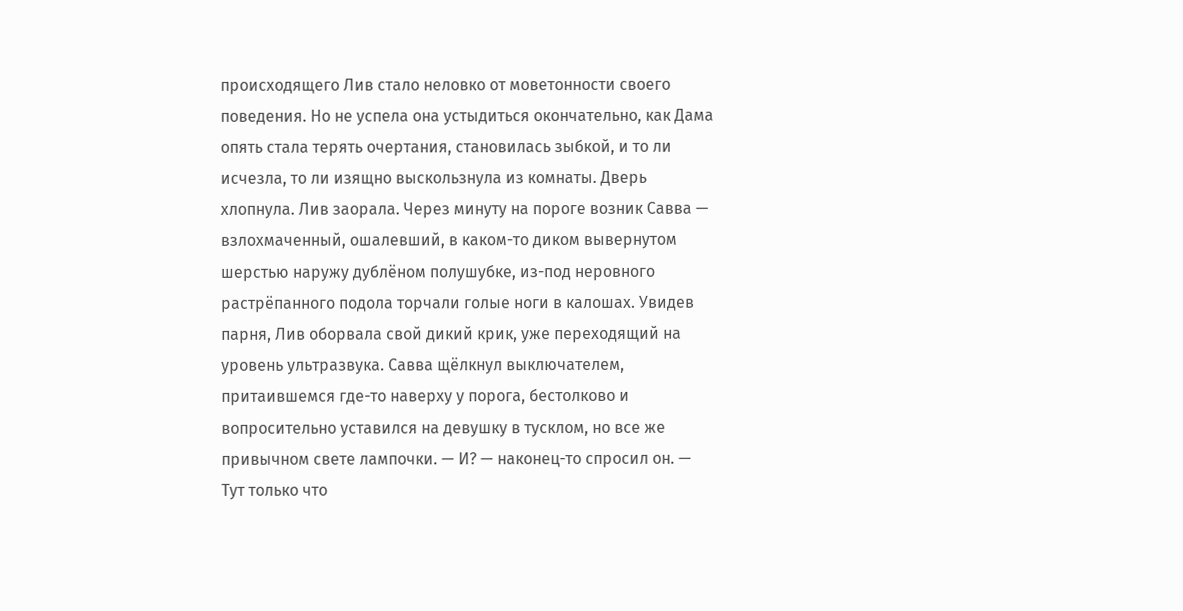происходящего Лив стало неловко от моветонности своего поведения. Но не успела она устыдиться окончательно, как Дама опять стала терять очертания, становилась зыбкой, и то ли исчезла, то ли изящно выскользнула из комнаты. Дверь хлопнула. Лив заорала. Через минуту на пороге возник Савва — взлохмаченный, ошалевший, в каком-то диком вывернутом шерстью наружу дублёном полушубке, из-под неровного растрёпанного подола торчали голые ноги в калошах. Увидев парня, Лив оборвала свой дикий крик, уже переходящий на уровень ультразвука. Савва щёлкнул выключателем, притаившемся где-то наверху у порога, бестолково и вопросительно уставился на девушку в тусклом, но все же привычном свете лампочки. — И? — наконец-то спросил он. — Тут только что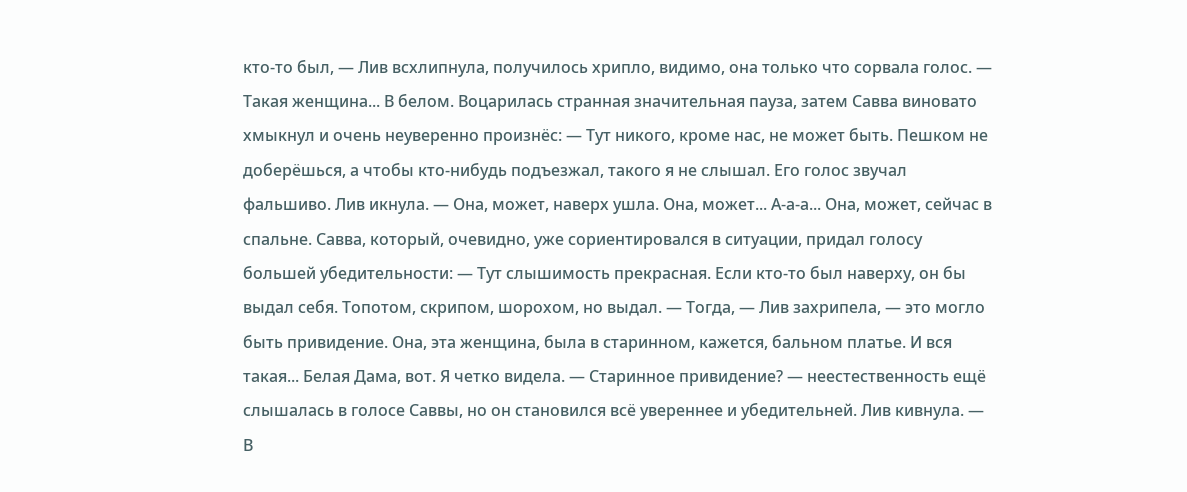кто-то был, — Лив всхлипнула, получилось хрипло, видимо, она только что сорвала голос. — Такая женщина... В белом. Воцарилась странная значительная пауза, затем Савва виновато хмыкнул и очень неуверенно произнёс: — Тут никого, кроме нас, не может быть. Пешком не доберёшься, а чтобы кто-нибудь подъезжал, такого я не слышал. Его голос звучал фальшиво. Лив икнула. — Она, может, наверх ушла. Она, может... А-а-а... Она, может, сейчас в спальне. Савва, который, очевидно, уже сориентировался в ситуации, придал голосу большей убедительности: — Тут слышимость прекрасная. Если кто-то был наверху, он бы выдал себя. Топотом, скрипом, шорохом, но выдал. — Тогда, — Лив захрипела, — это могло быть привидение. Она, эта женщина, была в старинном, кажется, бальном платье. И вся такая... Белая Дама, вот. Я четко видела. — Старинное привидение? — неестественность ещё слышалась в голосе Саввы, но он становился всё увереннее и убедительней. Лив кивнула. — В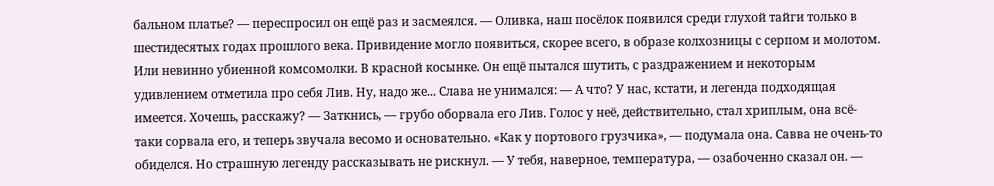бальном платье? — переспросил он ещё раз и засмеялся. — Оливка, наш посёлок появился среди глухой тайги только в шестидесятых годах прошлого века. Привидение могло появиться, скорее всего, в образе колхозницы с серпом и молотом. Или невинно убиенной комсомолки. В красной косынке. Он ещё пытался шутить, с раздражением и некоторым удивлением отметила про себя Лив. Ну, надо же... Слава не унимался: — А что? У нас, кстати, и легенда подходящая имеется. Хочешь, расскажу? — Заткнись, — грубо оборвала его Лив. Голос у неё, действительно, стал хриплым, она всё-таки сорвала его, и теперь звучала весомо и основательно. «Как у портового грузчика», — подумала она. Савва не очень-то обиделся. Но страшную легенду рассказывать не рискнул. — У тебя, наверное, температура, — озабоченно сказал он. —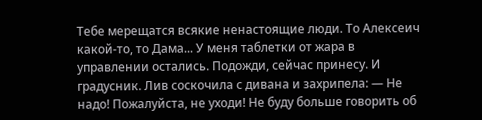Тебе мерещатся всякие ненастоящие люди. То Алексеич какой-то, то Дама... У меня таблетки от жара в управлении остались. Подожди, сейчас принесу. И градусник. Лив соскочила с дивана и захрипела: — Не надо! Пожалуйста, не уходи! Не буду больше говорить об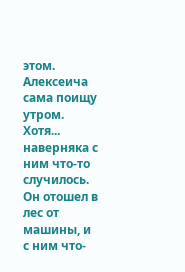этом. Алексеича сама поищу утром. Хотя... наверняка с ним что-то случилось. Он отошел в лес от машины, и с ним что-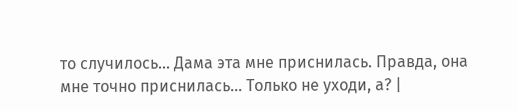то случилось... Дама эта мне приснилась. Правда, она мне точно приснилась... Только не уходи, а? |